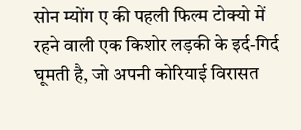सोन म्योंग ए की पहली फिल्म टोक्यो में रहने वाली एक किशोर लड़की के इर्द-गिर्द घूमती है, जो अपनी कोरियाई विरासत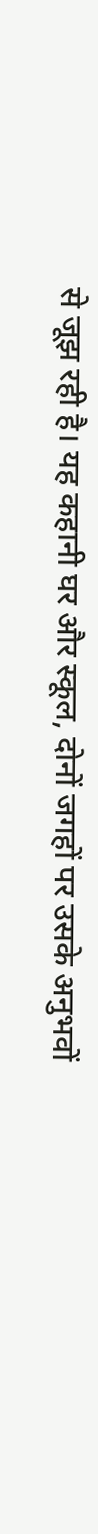से जूझ रही है। यह कहानी घर और स्कूल, दोनों जगहों पर उसके अनुभवों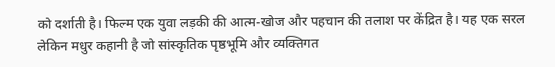को दर्शाती है। फिल्म एक युवा लड़की की आत्म-खोज और पहचान की तलाश पर केंद्रित है। यह एक सरल लेकिन मधुर कहानी है जो सांस्कृतिक पृष्ठभूमि और व्यक्तिगत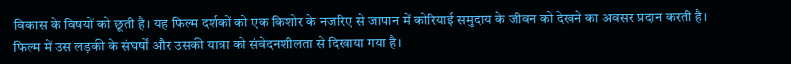विकास के विषयों को छूती है। यह फिल्म दर्शकों को एक किशोर के नजरिए से जापान में कोरियाई समुदाय के जीवन को देखने का अवसर प्रदान करती है। फिल्म में उस लड़की के संघर्षों और उसकी यात्रा को संवेदनशीलता से दिखाया गया है।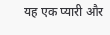यह एक प्यारी और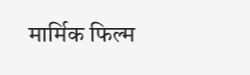मार्मिक फिल्म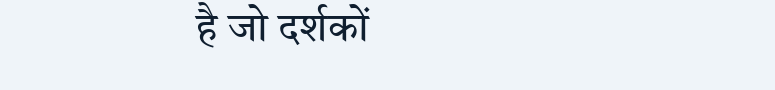है जो दर्शकों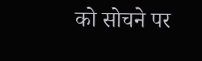को सोचने पर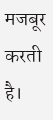मजबूर करती है।